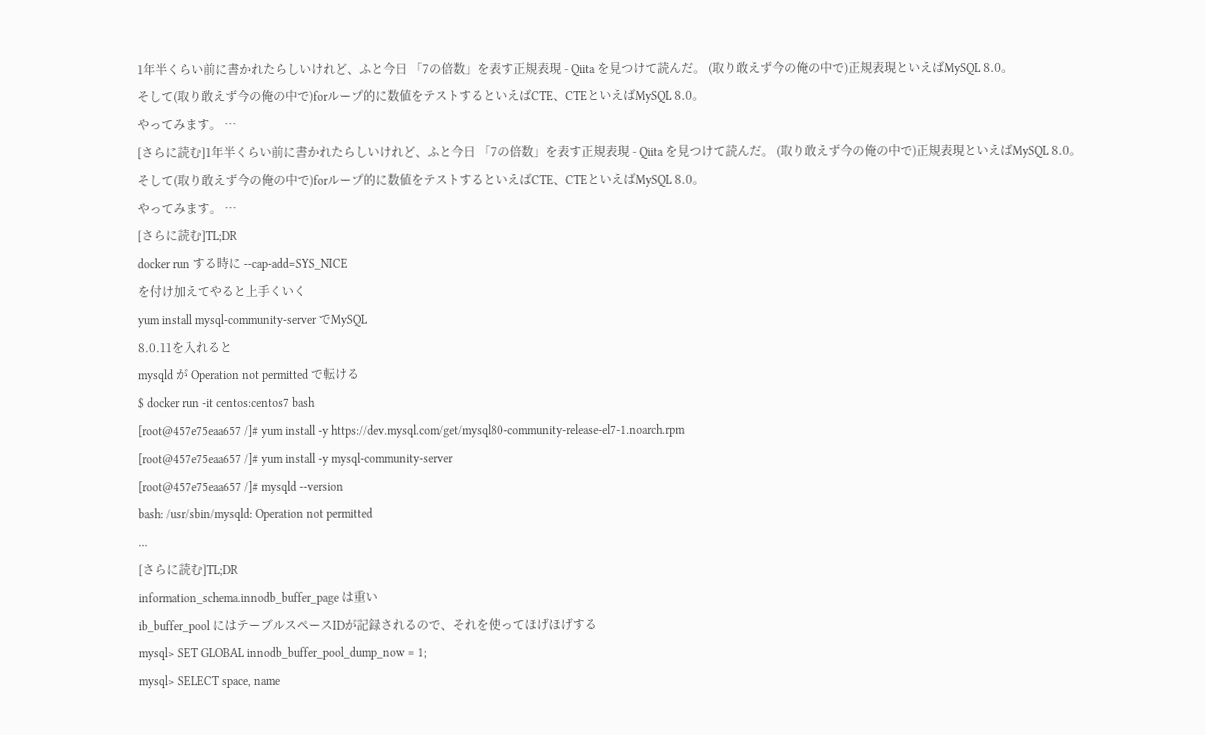1年半くらい前に書かれたらしいけれど、ふと今日 「7の倍数」を表す正規表現 - Qiita を見つけて読んだ。 (取り敢えず今の俺の中で)正規表現といえばMySQL 8.0。
そして(取り敢えず今の俺の中で)forループ的に数値をテストするといえばCTE、CTEといえばMySQL 8.0。
やってみます。 …
[さらに読む]1年半くらい前に書かれたらしいけれど、ふと今日 「7の倍数」を表す正規表現 - Qiita を見つけて読んだ。 (取り敢えず今の俺の中で)正規表現といえばMySQL 8.0。
そして(取り敢えず今の俺の中で)forループ的に数値をテストするといえばCTE、CTEといえばMySQL 8.0。
やってみます。 …
[さらに読む]TL;DR
docker run する時に --cap-add=SYS_NICE
を付け加えてやると上手くいく
yum install mysql-community-server でMySQL
8.0.11を入れると
mysqld が Operation not permitted で転ける
$ docker run -it centos:centos7 bash
[root@457e75eaa657 /]# yum install -y https://dev.mysql.com/get/mysql80-community-release-el7-1.noarch.rpm
[root@457e75eaa657 /]# yum install -y mysql-community-server
[root@457e75eaa657 /]# mysqld --version
bash: /usr/sbin/mysqld: Operation not permitted
…
[さらに読む]TL;DR
information_schema.innodb_buffer_page は重い
ib_buffer_pool にはテーブルスペースIDが記録されるので、それを使ってほげほげする
mysql> SET GLOBAL innodb_buffer_pool_dump_now = 1;
mysql> SELECT space, name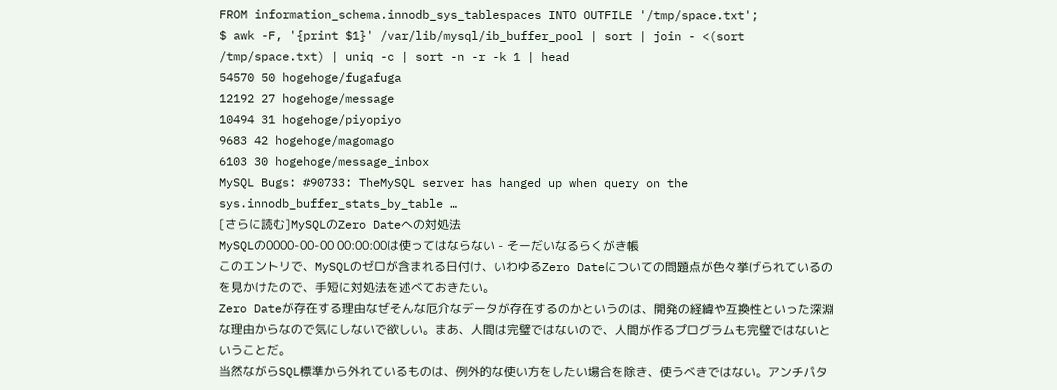FROM information_schema.innodb_sys_tablespaces INTO OUTFILE '/tmp/space.txt';
$ awk -F, '{print $1}' /var/lib/mysql/ib_buffer_pool | sort | join - <(sort /tmp/space.txt) | uniq -c | sort -n -r -k 1 | head
54570 50 hogehoge/fugafuga
12192 27 hogehoge/message
10494 31 hogehoge/piyopiyo
9683 42 hogehoge/magomago
6103 30 hogehoge/message_inbox
MySQL Bugs: #90733: TheMySQL server has hanged up when query on the sys.innodb_buffer_stats_by_table …
[さらに読む]MySQLのZero Dateへの対処法
MySQLの0000-00-00 00:00:00は使ってはならない - そーだいなるらくがき帳
このエントリで、MySQLのゼロが含まれる日付け、いわゆるZero Dateについての問題点が色々挙げられているのを見かけたので、手短に対処法を述べておきたい。
Zero Dateが存在する理由なぜそんな厄介なデータが存在するのかというのは、開発の経緯や互換性といった深淵な理由からなので気にしないで欲しい。まあ、人間は完璧ではないので、人間が作るプログラムも完璧ではないということだ。
当然ながらSQL標準から外れているものは、例外的な使い方をしたい場合を除き、使うべきではない。アンチパタ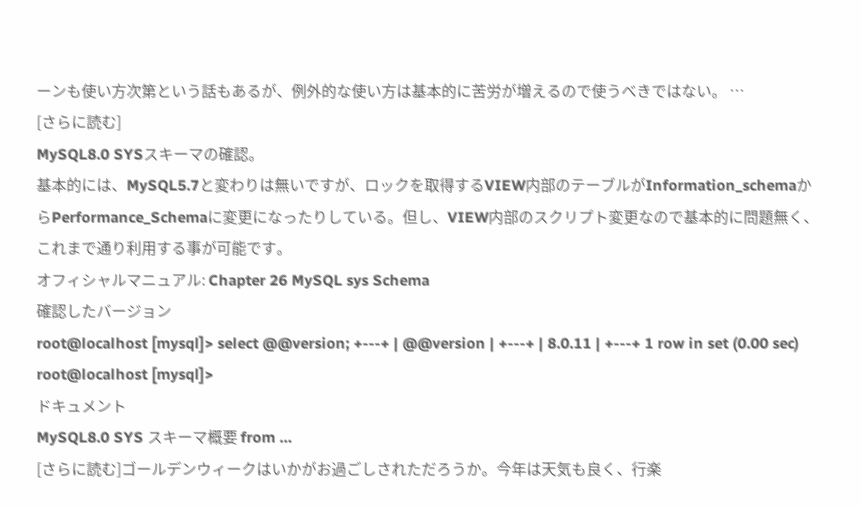ーンも使い方次第という話もあるが、例外的な使い方は基本的に苦労が増えるので使うべきではない。 …
[さらに読む]
MySQL8.0 SYSスキーマの確認。
基本的には、MySQL5.7と変わりは無いですが、ロックを取得するVIEW内部のテーブルがInformation_schemaからPerformance_Schemaに変更になったりしている。但し、VIEW内部のスクリプト変更なので基本的に問題無く、これまで通り利用する事が可能です。
オフィシャルマニュアル: Chapter 26 MySQL sys Schema
確認したバージョン
root@localhost [mysql]> select @@version; +---+ | @@version | +---+ | 8.0.11 | +---+ 1 row in set (0.00 sec) root@localhost [mysql]>
ドキュメント
MySQL8.0 SYS スキーマ概要 from …
[さらに読む]ゴールデンウィークはいかがお過ごしされただろうか。今年は天気も良く、行楽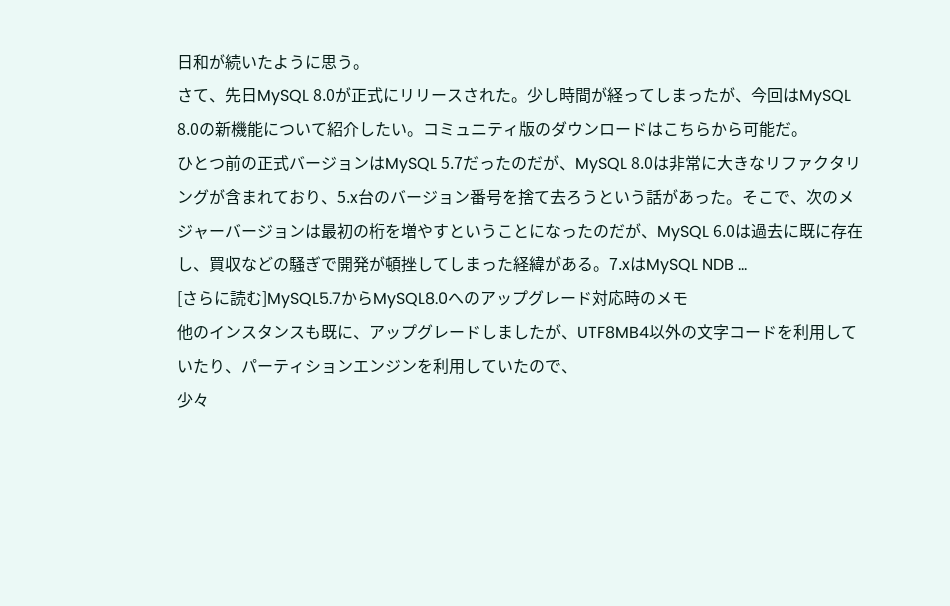日和が続いたように思う。
さて、先日MySQL 8.0が正式にリリースされた。少し時間が経ってしまったが、今回はMySQL 8.0の新機能について紹介したい。コミュニティ版のダウンロードはこちらから可能だ。
ひとつ前の正式バージョンはMySQL 5.7だったのだが、MySQL 8.0は非常に大きなリファクタリングが含まれており、5.x台のバージョン番号を捨て去ろうという話があった。そこで、次のメジャーバージョンは最初の桁を増やすということになったのだが、MySQL 6.0は過去に既に存在し、買収などの騒ぎで開発が頓挫してしまった経緯がある。7.xはMySQL NDB …
[さらに読む]MySQL5.7からMySQL8.0へのアップグレード対応時のメモ
他のインスタンスも既に、アップグレードしましたが、UTF8MB4以外の文字コードを利用していたり、パーティションエンジンを利用していたので、
少々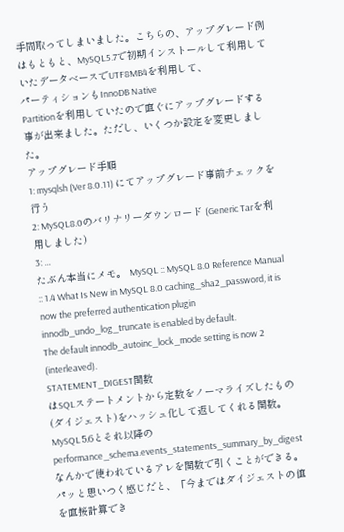手間取ってしまいました。こちらの、アップグレード例はもともと、MySQL5.7で初期インストールして利用していたデータベースでUTF8MB4を利用して、
パーティションもInnoDB Native
Partitionを利用していたので直ぐにアップグレードする事が出来ました。ただし、いくつか設定を変更しました。
アップグレード手順
1: mysqlsh (Ver 8.0.11) にてアップグレード事前チェックを行う
2: MySQL8.0のバリナリーダウンロード (Generic Tarを利用しました)
3: …
たぶん本当にメモ。 MySQL :: MySQL 8.0 Reference Manual :: 1.4 What Is New in MySQL 8.0 caching_sha2_password, it is now the preferred authentication plugin
innodb_undo_log_truncate is enabled by default.
The default innodb_autoinc_lock_mode setting is now 2 (interleaved).
STATEMENT_DIGEST関数
はSQLステートメントから定数をノーマライズしたもの(ダイジェスト)をハッシュ化して返してくれる関数。
MySQL 5.6とそれ以降の
performance_schema.events_statements_summary_by_digest
なんかで使われているアレを関数で引くことができる。 パッと思いつく感じだと、「今まではダイジェストの値を直接計算でき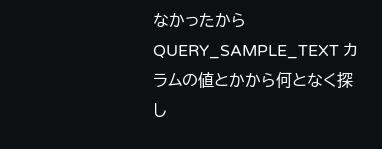なかったから
QUERY_SAMPLE_TEXT カラムの値とかから何となく探し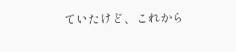ていたけど、これから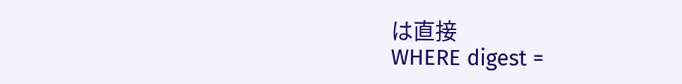は直接
WHERE digest =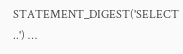STATEMENT_DIGEST('SELECT ..') …